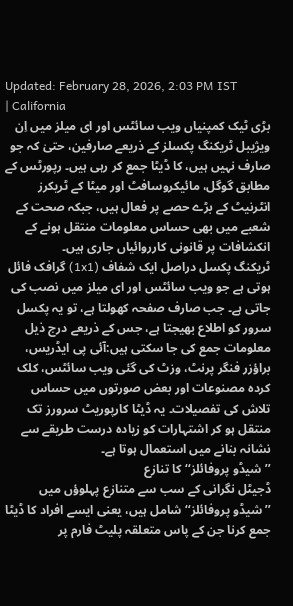Updated: February 28, 2026, 2:03 PM IST
| California
بڑی ٹیک کمپنیاں ویب سائٹس اور ای میلز میں اِن ویژیبل ٹریکنگ پکسلز کے ذریعے صارفین، حتیٰ کہ جو صارف نہیں ہیں، کا ڈیٹا جمع کر رہی ہیں۔ رپورٹس کے مطابق گوگل، مائیکروسافٹ اور میٹا کے ٹریکرز انٹرنیٹ کے بڑے حصے پر فعال ہیں، جبکہ صحت کے شعبے میں بھی حساس معلومات منتقل ہونے کے انکشافات پر قانونی کارروائیاں جاری ہیں۔
ٹریکنگ پکسل دراصل ایک شفاف (1x1) گرافک فائل ہوتی ہے جو ویب سائٹس اور ای میلز میں نصب کی جاتی ہے۔ جب صارف صفحہ کھولتا ہے، تو یہ پکسل سرور کو اطلاع بھیجتا ہے، جس کے ذریعے درج ذیل معلومات جمع کی جا سکتی ہیں:آئی پی ایڈریس، براؤزر فنگر پرنٹ، وزٹ کی گئی ویب سائٹس، کلک کردہ مصنوعات اور بعض صورتوں میں حساس تلاش کی تفصیلات۔ یہ ڈیٹا کارپوریٹ سرورز تک منتقل ہو کر اشتہارات کو زیادہ درست طریقے سے نشانہ بنانے میں استعمال ہوتا ہے۔
’’شیڈو پروفائلز‘‘ کا تنازع
ڈجیٹل نگرانی کے سب سے متنازع پہلوؤں میں ’’شیڈو پروفائلز‘‘ شامل ہیں، یعنی ایسے افراد کا ڈیٹا جمع کرنا جن کے پاس متعلقہ پلیٹ فارم پر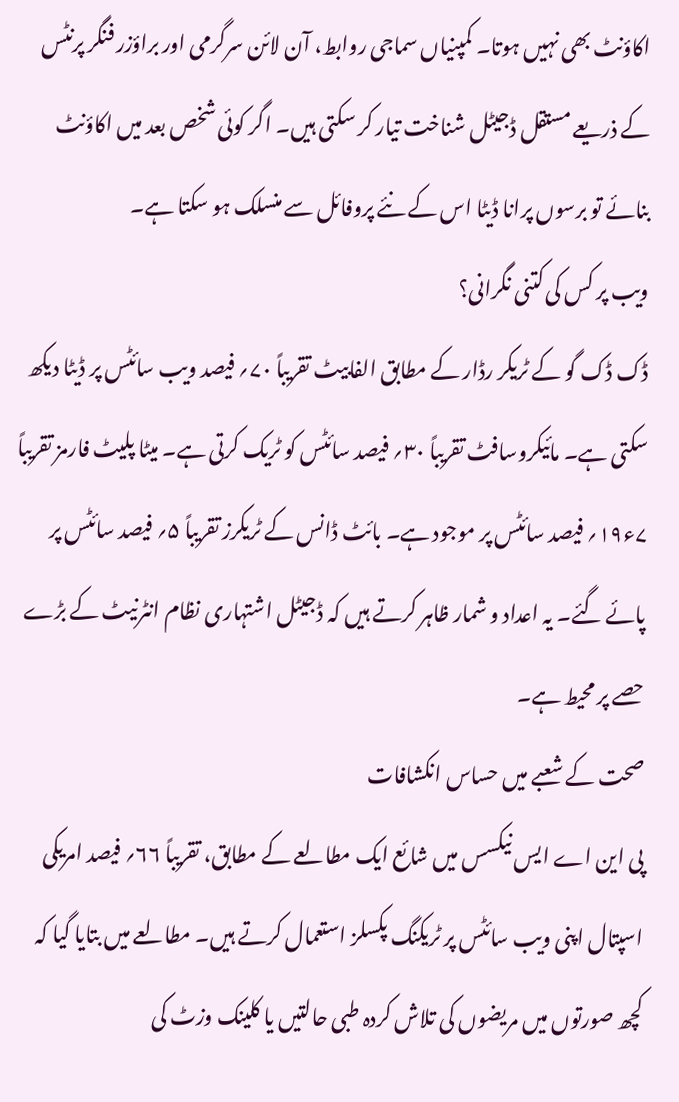اکاؤنٹ بھی نہیں ہوتا۔ کمپنیاں سماجی روابط، آن لائن سرگرمی اور براؤزر فنگر پرنٹس کے ذریعے مستقل ڈجیٹل شناخت تیار کر سکتی ہیں۔ اگر کوئی شخص بعد میں اکاؤنٹ بنائے تو برسوں پرانا ڈیٹا اس کے نئے پروفائل سے منسلک ہو سکتا ہے۔
ویب پر کس کی کتنی نگرانی؟
ڈک ڈک گو کے ٹریکر رڈار کے مطابق الفابیٹ تقریباً ۷۰؍ فیصد ویب سائٹس پر ڈیٹا دیکھ سکتی ہے۔ مائیکروسافٹ تقریباً ۳۰؍ فیصد سائٹس کو ٹریک کرتی ہے۔ میٹا پلیٹ فارمز تقریباً ۷ء۱۹؍ فیصد سائٹس پر موجود ہے۔ بائٹ ڈانس کے ٹریکرز تقریباً ۵؍ فیصد سائٹس پر پائے گئے۔ یہ اعداد و شمار ظاہر کرتے ہیں کہ ڈجیٹل اشتہاری نظام انٹرنیٹ کے بڑے حصے پر محیط ہے۔
صحت کے شعبے میں حساس انکشافات
پی این اے ایس نیکسس میں شائع ایک مطالعے کے مطابق، تقریباً ۶۶؍ فیصد امریکی اسپتال اپنی ویب سائٹس پر ٹریکنگ پکسلز استعمال کرتے ہیں۔ مطالعے میں بتایا گیا کہ کچھ صورتوں میں مریضوں کی تلاش کردہ طبی حالتیں یا کلینک وزٹ کی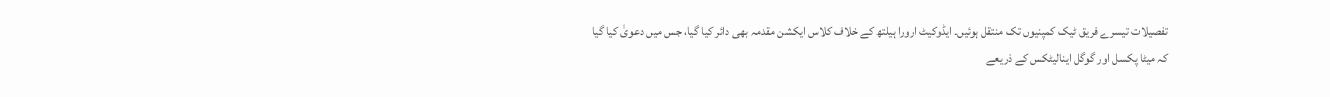تفصیلات تیسرے فریق ٹیک کمپنیوں تک منتقل ہوئیں۔ ایڈوکیٹ ارورا ہیلتھ کے خلاف کلاس ایکشن مقدمہ بھی دائر کیا گیا، جس میں دعویٰ کیا گیا کہ میٹا پکسل اور گوگل اینالیٹکس کے ذریعے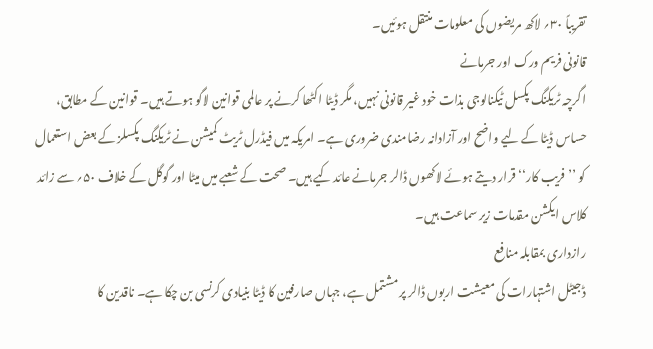تقریباً ۳۰؍ لاکھ مریضوں کی معلومات منتقل ہوئیں۔
قانونی فریم ورک اور جرمانے
اگرچہ ٹریکنگ پکسل ٹیکنالوجی بذات خود غیر قانونی نہیں، مگر ڈیٹا اکٹھا کرنے پر عالمی قوانین لاگو ہوتے ہیں۔ قوانین کے مطابق، حساس ڈیٹا کے لیے واضح اور آزادانہ رضامندی ضروری ہے۔ امریکہ میں فیڈرل ٹریٹ کمیشن نے ٹریکنگ پکسلز کے بعض استعمال کو ’’فریب کار‘‘ قرار دیتے ہوئے لاکھوں ڈالر جرمانے عائد کیے ہیں۔ صحت کے شعبے میں میٹا اور گوگل کے خلاف ۵۰؍ سے زائد کلاس ایکشن مقدمات زیر سماعت ہیں۔
رازداری بمقابلہ منافع
ڈجیٹل اشتہارات کی معیشت اربوں ڈالر پر مشتمل ہے، جہاں صارفین کا ڈیٹا بنیادی کرنسی بن چکا ہے۔ ناقدین کا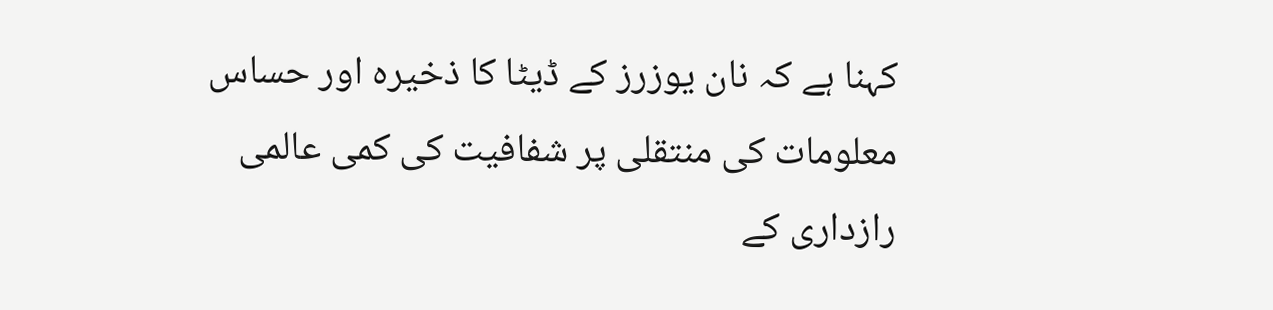کہنا ہے کہ نان یوزرز کے ڈیٹا کا ذخیرہ اور حساس معلومات کی منتقلی پر شفافیت کی کمی عالمی رازداری کے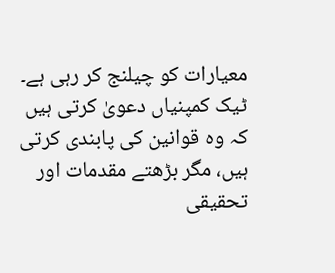معیارات کو چیلنج کر رہی ہے۔ ٹیک کمپنیاں دعویٰ کرتی ہیں کہ وہ قوانین کی پابندی کرتی ہیں، مگر بڑھتے مقدمات اور تحقیقی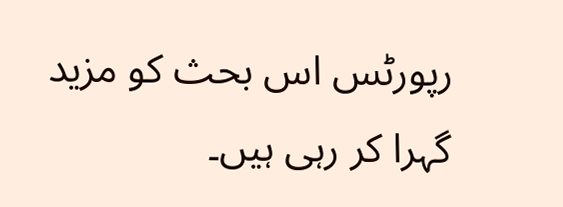رپورٹس اس بحث کو مزید گہرا کر رہی ہیں۔